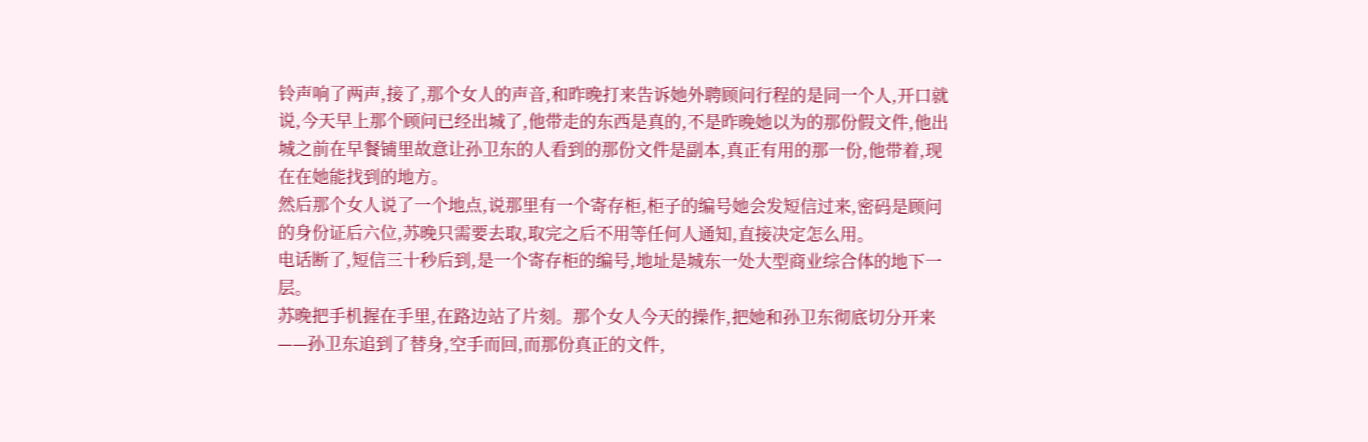铃声响了两声,接了,那个女人的声音,和昨晚打来告诉她外聘顾问行程的是同一个人,开口就说,今天早上那个顾问已经出城了,他带走的东西是真的,不是昨晚她以为的那份假文件,他出城之前在早餐铺里故意让孙卫东的人看到的那份文件是副本,真正有用的那一份,他带着,现在在她能找到的地方。
然后那个女人说了一个地点,说那里有一个寄存柜,柜子的编号她会发短信过来,密码是顾问的身份证后六位,苏晚只需要去取,取完之后不用等任何人通知,直接决定怎么用。
电话断了,短信三十秒后到,是一个寄存柜的编号,地址是城东一处大型商业综合体的地下一层。
苏晚把手机握在手里,在路边站了片刻。那个女人今天的操作,把她和孙卫东彻底切分开来——孙卫东追到了替身,空手而回,而那份真正的文件,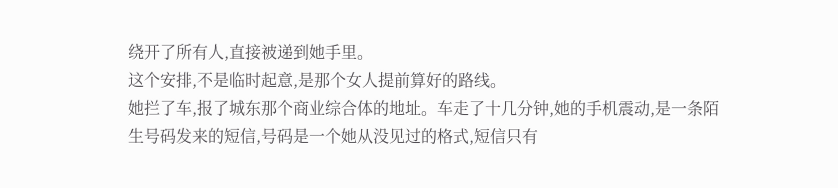绕开了所有人,直接被递到她手里。
这个安排,不是临时起意,是那个女人提前算好的路线。
她拦了车,报了城东那个商业综合体的地址。车走了十几分钟,她的手机震动,是一条陌生号码发来的短信,号码是一个她从没见过的格式,短信只有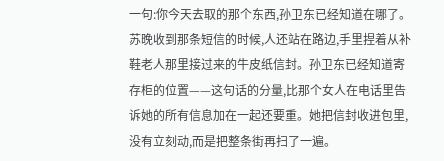一句:你今天去取的那个东西,孙卫东已经知道在哪了。
苏晚收到那条短信的时候,人还站在路边,手里捏着从补鞋老人那里接过来的牛皮纸信封。孙卫东已经知道寄存柜的位置——这句话的分量,比那个女人在电话里告诉她的所有信息加在一起还要重。她把信封收进包里,没有立刻动,而是把整条街再扫了一遍。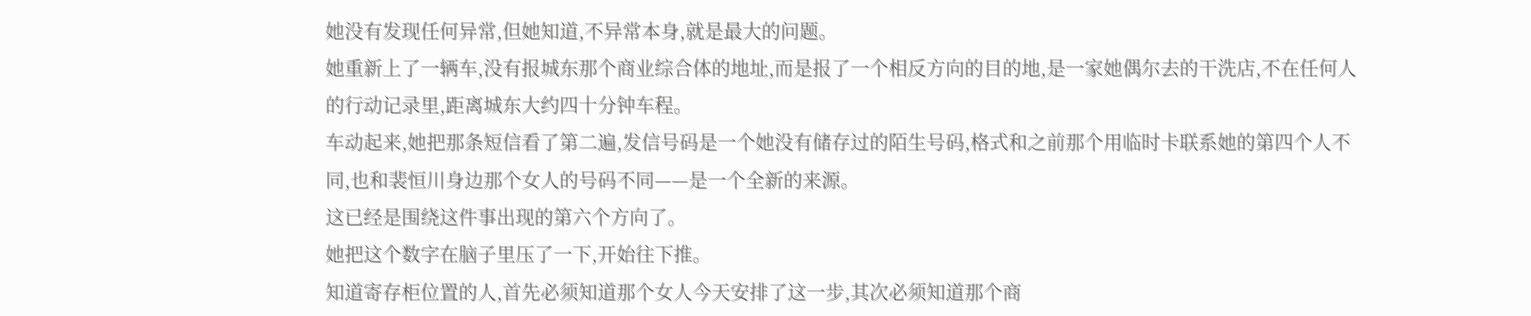她没有发现任何异常,但她知道,不异常本身,就是最大的问题。
她重新上了一辆车,没有报城东那个商业综合体的地址,而是报了一个相反方向的目的地,是一家她偶尔去的干洗店,不在任何人的行动记录里,距离城东大约四十分钟车程。
车动起来,她把那条短信看了第二遍,发信号码是一个她没有储存过的陌生号码,格式和之前那个用临时卡联系她的第四个人不同,也和裴恒川身边那个女人的号码不同——是一个全新的来源。
这已经是围绕这件事出现的第六个方向了。
她把这个数字在脑子里压了一下,开始往下推。
知道寄存柜位置的人,首先必须知道那个女人今天安排了这一步,其次必须知道那个商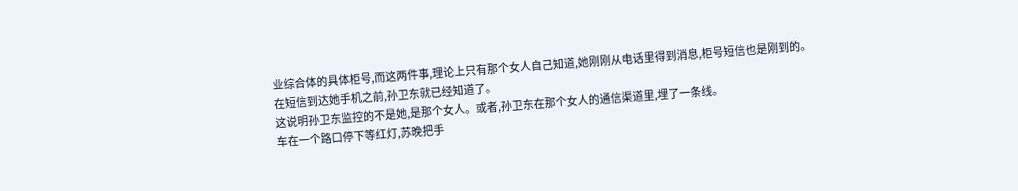业综合体的具体柜号,而这两件事,理论上只有那个女人自己知道,她刚刚从电话里得到消息,柜号短信也是刚到的。
在短信到达她手机之前,孙卫东就已经知道了。
这说明孙卫东监控的不是她,是那个女人。或者,孙卫东在那个女人的通信渠道里,埋了一条线。
车在一个路口停下等红灯,苏晚把手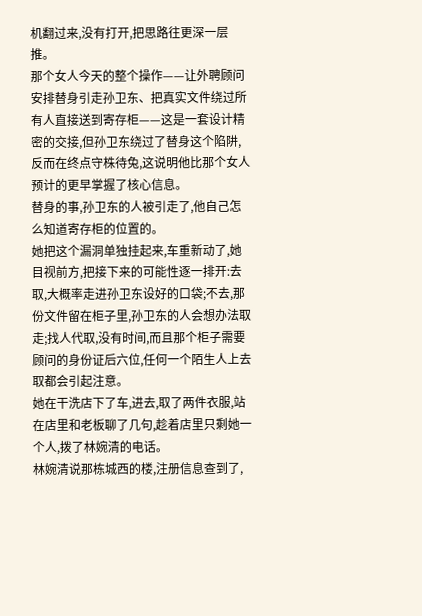机翻过来,没有打开,把思路往更深一层推。
那个女人今天的整个操作——让外聘顾问安排替身引走孙卫东、把真实文件绕过所有人直接送到寄存柜——这是一套设计精密的交接,但孙卫东绕过了替身这个陷阱,反而在终点守株待兔,这说明他比那个女人预计的更早掌握了核心信息。
替身的事,孙卫东的人被引走了,他自己怎么知道寄存柜的位置的。
她把这个漏洞单独挂起来,车重新动了,她目视前方,把接下来的可能性逐一排开:去取,大概率走进孙卫东设好的口袋;不去,那份文件留在柜子里,孙卫东的人会想办法取走;找人代取,没有时间,而且那个柜子需要顾问的身份证后六位,任何一个陌生人上去取都会引起注意。
她在干洗店下了车,进去,取了两件衣服,站在店里和老板聊了几句,趁着店里只剩她一个人,拨了林婉清的电话。
林婉清说那栋城西的楼,注册信息查到了,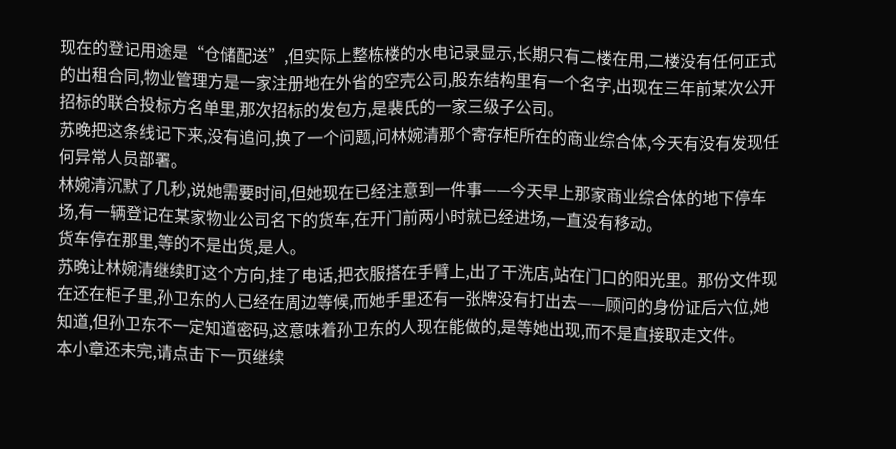现在的登记用途是“仓储配送”,但实际上整栋楼的水电记录显示,长期只有二楼在用,二楼没有任何正式的出租合同,物业管理方是一家注册地在外省的空壳公司,股东结构里有一个名字,出现在三年前某次公开招标的联合投标方名单里,那次招标的发包方,是裴氏的一家三级子公司。
苏晚把这条线记下来,没有追问,换了一个问题,问林婉清那个寄存柜所在的商业综合体,今天有没有发现任何异常人员部署。
林婉清沉默了几秒,说她需要时间,但她现在已经注意到一件事——今天早上那家商业综合体的地下停车场,有一辆登记在某家物业公司名下的货车,在开门前两小时就已经进场,一直没有移动。
货车停在那里,等的不是出货,是人。
苏晚让林婉清继续盯这个方向,挂了电话,把衣服搭在手臂上,出了干洗店,站在门口的阳光里。那份文件现在还在柜子里,孙卫东的人已经在周边等候,而她手里还有一张牌没有打出去——顾问的身份证后六位,她知道,但孙卫东不一定知道密码,这意味着孙卫东的人现在能做的,是等她出现,而不是直接取走文件。
本小章还未完,请点击下一页继续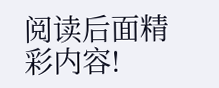阅读后面精彩内容!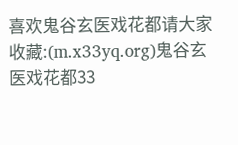喜欢鬼谷玄医戏花都请大家收藏:(m.x33yq.org)鬼谷玄医戏花都33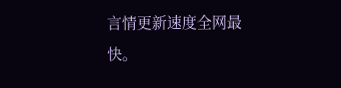言情更新速度全网最快。